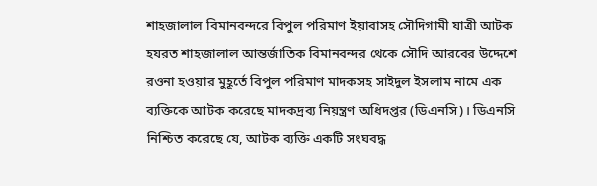শাহজালাল বিমানবন্দরে বিপুল পরিমাণ ইয়াবাসহ সৌদিগামী যাত্রী আটক
হযরত শাহজালাল আন্তর্জাতিক বিমানবন্দর থেকে সৌদি আরবের উদ্দেশে রওনা হওয়ার মুহূর্তে বিপুল পরিমাণ মাদকসহ সাইদুল ইসলাম নামে এক ব্যক্তিকে আটক করেছে মাদকদ্রব্য নিয়ন্ত্রণ অধিদপ্তর (ডিএনসি)। ডিএনসি নিশ্চিত করেছে যে, আটক ব্যক্তি একটি সংঘবদ্ধ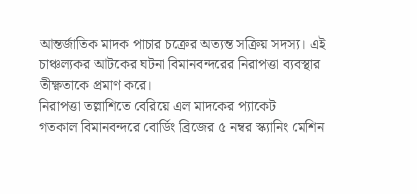আন্তর্জাতিক মাদক পাচার চক্রের অত্যন্ত সক্রিয় সদস্য। এই চাঞ্চল্যকর আটকের ঘটনা বিমানবন্দরের নিরাপত্তা ব্যবস্থার তীক্ষ্ণতাকে প্রমাণ করে।
নিরাপত্তা তল্লাশিতে বেরিয়ে এল মাদকের প্যাকেট
গতকাল বিমানবন্দরে বোর্ডিং ব্রিজের ৫ নম্বর স্ক্যানিং মেশিন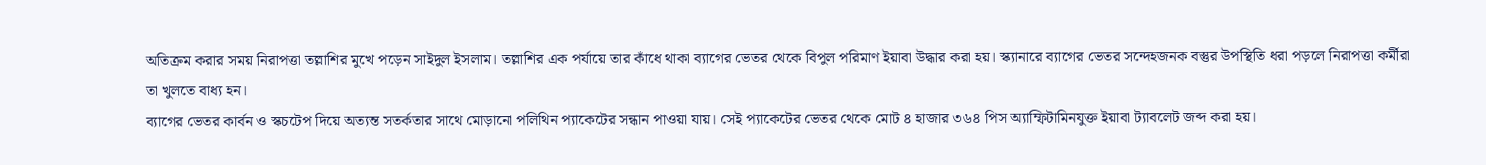অতিক্রম করার সময় নিরাপত্তা তল্লাশির মুখে পড়েন সাইদুল ইসলাম। তল্লাশির এক পর্যায়ে তার কাঁধে থাকা ব্যাগের ভেতর থেকে বিপুল পরিমাণ ইয়াবা উদ্ধার করা হয়। স্ক্যানারে ব্যাগের ভেতর সন্দেহজনক বস্তুর উপস্থিতি ধরা পড়লে নিরাপত্তা কর্মীরা তা খুলতে বাধ্য হন।
ব্যাগের ভেতর কার্বন ও স্কচটেপ দিয়ে অত্যন্ত সতর্কতার সাথে মোড়ানো পলিথিন প্যাকেটের সন্ধান পাওয়া যায়। সেই প্যাকেটের ভেতর থেকে মোট ৪ হাজার ৩৬৪ পিস অ্যাম্ফিটামিনযুক্ত ইয়াবা ট্যাবলেট জব্দ করা হয়।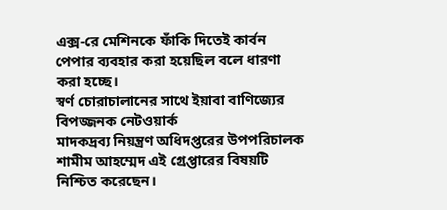এক্স-রে মেশিনকে ফাঁকি দিতেই কার্বন পেপার ব্যবহার করা হয়েছিল বলে ধারণা করা হচ্ছে।
স্বর্ণ চোরাচালানের সাথে ইয়াবা বাণিজ্যের বিপজ্জনক নেটওয়ার্ক
মাদকদ্রব্য নিয়ন্ত্রণ অধিদপ্তরের উপপরিচালক শামীম আহম্মেদ এই গ্রেপ্তারের বিষয়টি নিশ্চিত করেছেন।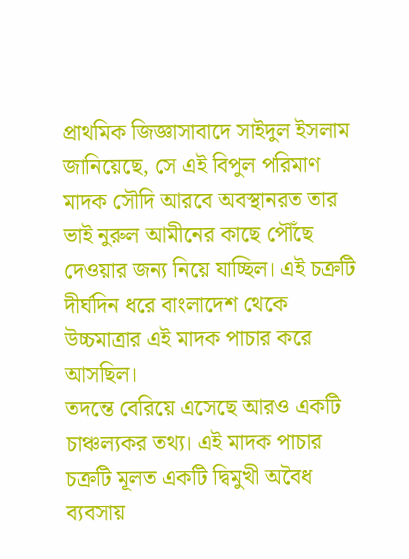প্রাথমিক জিজ্ঞাসাবাদে সাইদুল ইসলাম জানিয়েছে, সে এই বিপুল পরিমাণ মাদক সৌদি আরবে অবস্থানরত তার ভাই নুরুল আমীনের কাছে পৌঁছে দেওয়ার জন্য নিয়ে যাচ্ছিল। এই চক্রটি দীর্ঘদিন ধরে বাংলাদেশ থেকে উচ্চমাত্রার এই মাদক পাচার করে আসছিল।
তদন্তে বেরিয়ে এসেছে আরও একটি চাঞ্চল্যকর তথ্য। এই মাদক পাচার চক্রটি মূলত একটি দ্বিমুখী অবৈধ ব্যবসায়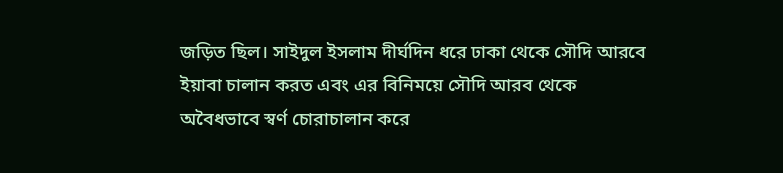জড়িত ছিল। সাইদুল ইসলাম দীর্ঘদিন ধরে ঢাকা থেকে সৌদি আরবে ইয়াবা চালান করত এবং এর বিনিময়ে সৌদি আরব থেকে অবৈধভাবে স্বর্ণ চোরাচালান করে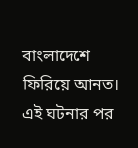বাংলাদেশে ফিরিয়ে আনত। এই ঘটনার পর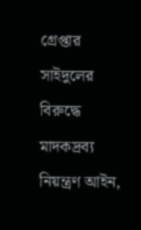গ্রেপ্তার সাইদুলের বিরুদ্ধে মাদকদ্রব্য নিয়ন্ত্রণ আইন,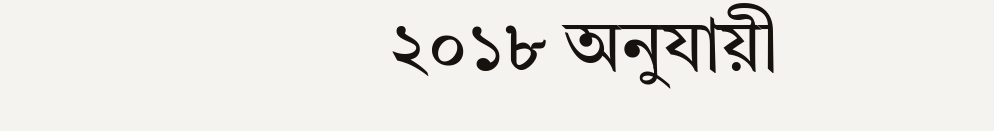২০১৮ অনুযায়ী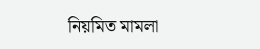নিয়মিত মামলা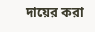দায়ের করা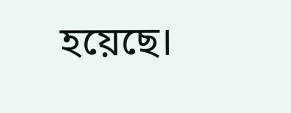হয়েছে।